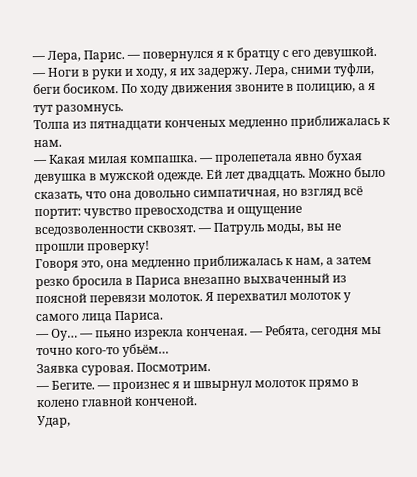— Лера, Парис. — повернулся я к братцу с его девушкой. — Ноги в руки и ходу, я их задержу. Лера, сними туфли, беги босиком. По ходу движения звоните в полицию, а я тут разомнусь.
Толпа из пятнадцати конченых медленно приближалась к нам.
— Какая милая компашка. — пролепетала явно бухая девушка в мужской одежде. Ей лет двадцать. Можно было сказать, что она довольно симпатичная, но взгляд всё портит: чувство превосходства и ощущение вседозволенности сквозят. — Патруль моды, вы не прошли проверку!
Говоря это, она медленно приближалась к нам, а затем резко бросила в Париса внезапно выхваченный из поясной перевязи молоток. Я перехватил молоток у самого лица Париса.
— Оу… — пьяно изрекла конченая. — Ребята, сегодня мы точно кого-то убьём…
Заявка суровая. Посмотрим.
— Бегите. — произнес я и швырнул молоток прямо в колено главной конченой.
Удар,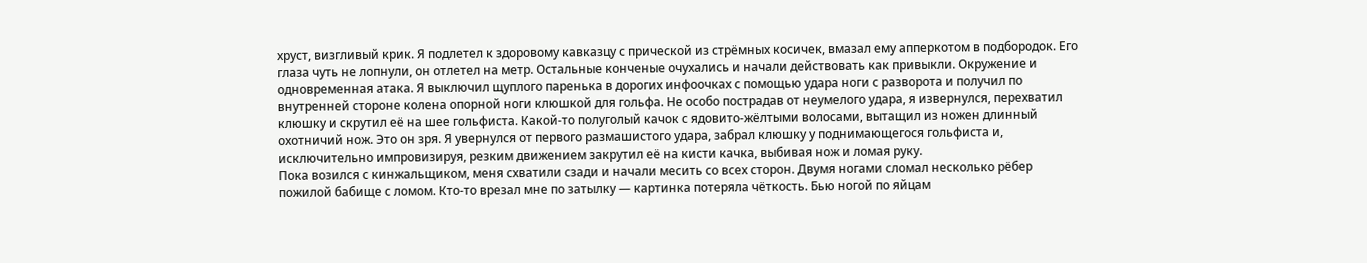хруст, визгливый крик. Я подлетел к здоровому кавказцу с прической из стрёмных косичек, вмазал ему апперкотом в подбородок. Его глаза чуть не лопнули, он отлетел на метр. Остальные конченые очухались и начали действовать как привыкли. Окружение и одновременная атака. Я выключил щуплого паренька в дорогих инфоочках с помощью удара ноги с разворота и получил по внутренней стороне колена опорной ноги клюшкой для гольфа. Не особо пострадав от неумелого удара, я извернулся, перехватил клюшку и скрутил её на шее гольфиста. Какой-то полуголый качок с ядовито-жёлтыми волосами, вытащил из ножен длинный охотничий нож. Это он зря. Я увернулся от первого размашистого удара, забрал клюшку у поднимающегося гольфиста и, исключительно импровизируя, резким движением закрутил её на кисти качка, выбивая нож и ломая руку.
Пока возился с кинжальщиком, меня схватили сзади и начали месить со всех сторон. Двумя ногами сломал несколько рёбер пожилой бабище с ломом. Кто-то врезал мне по затылку — картинка потеряла чёткость. Бью ногой по яйцам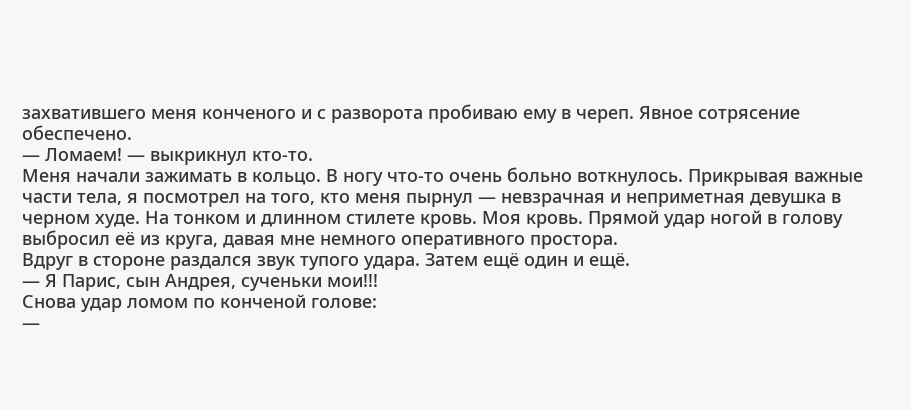захватившего меня конченого и с разворота пробиваю ему в череп. Явное сотрясение обеспечено.
— Ломаем! — выкрикнул кто-то.
Меня начали зажимать в кольцо. В ногу что-то очень больно воткнулось. Прикрывая важные части тела, я посмотрел на того, кто меня пырнул — невзрачная и неприметная девушка в черном худе. На тонком и длинном стилете кровь. Моя кровь. Прямой удар ногой в голову выбросил её из круга, давая мне немного оперативного простора.
Вдруг в стороне раздался звук тупого удара. Затем ещё один и ещё.
— Я Парис, сын Андрея, сученьки мои!!!
Снова удар ломом по конченой голове:
—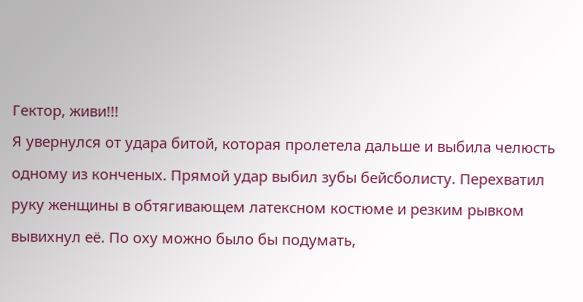Гектор, живи!!!
Я увернулся от удара битой, которая пролетела дальше и выбила челюсть одному из конченых. Прямой удар выбил зубы бейсболисту. Перехватил руку женщины в обтягивающем латексном костюме и резким рывком вывихнул её. По оху можно было бы подумать,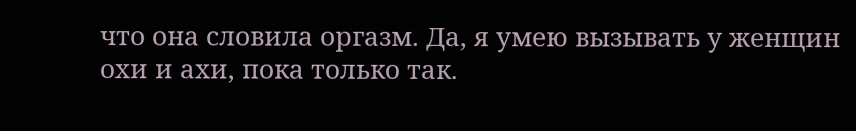что она словила оргазм. Да, я умею вызывать у женщин охи и ахи, пока только так.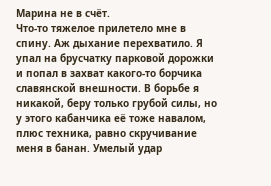Марина не в счёт.
Что-то тяжелое прилетело мне в спину. Аж дыхание перехватило. Я упал на брусчатку парковой дорожки и попал в захват какого-то борчика славянской внешности. В борьбе я никакой, беру только грубой силы, но у этого кабанчика её тоже навалом, плюс техника, равно скручивание меня в банан. Умелый удар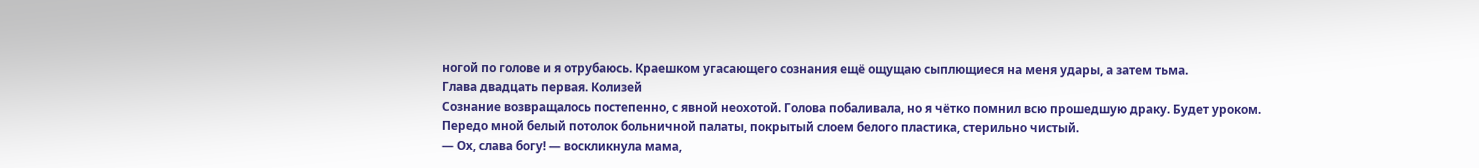ногой по голове и я отрубаюсь. Краешком угасающего сознания ещё ощущаю сыплющиеся на меня удары, а затем тьма.
Глава двадцать первая. Колизей
Сознание возвращалось постепенно, с явной неохотой. Голова побаливала, но я чётко помнил всю прошедшую драку. Будет уроком.
Передо мной белый потолок больничной палаты, покрытый слоем белого пластика, стерильно чистый.
— Ох, слава богу! — воскликнула мама,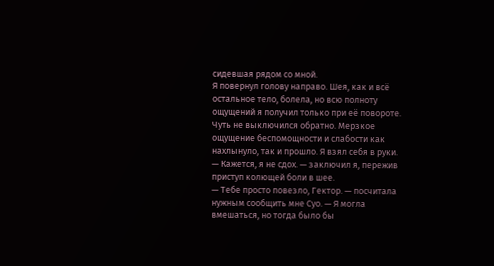сидевшая рядом со мной.
Я повернул голову направо. Шея, как и всё остальное тело, болела, но всю полноту ощущений я получил только при её повороте. Чуть не выключился обратно. Мерзкое ощущение беспомощности и слабости как нахлынуло, так и прошло. Я взял себя в руки.
— Кажется, я не сдох. — заключил я, пережив приступ колющей боли в шее.
— Тебе просто повезло, Гектор. — посчитала нужным сообщить мне Суо. — Я могла вмешаться, но тогда было бы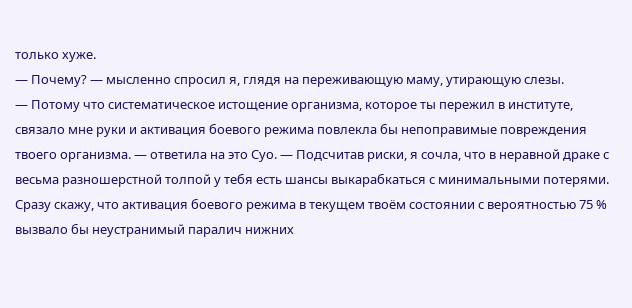только хуже.
— Почему? — мысленно спросил я, глядя на переживающую маму, утирающую слезы.
— Потому что систематическое истощение организма, которое ты пережил в институте, связало мне руки и активация боевого режима повлекла бы непоправимые повреждения твоего организма. — ответила на это Суо. — Подсчитав риски, я сочла, что в неравной драке с весьма разношерстной толпой у тебя есть шансы выкарабкаться с минимальными потерями. Сразу скажу, что активация боевого режима в текущем твоём состоянии с вероятностью 75 % вызвало бы неустранимый паралич нижних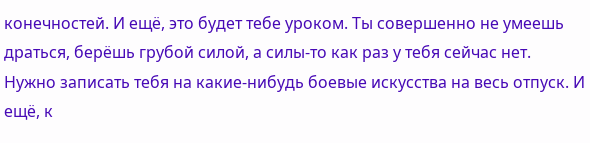конечностей. И ещё, это будет тебе уроком. Ты совершенно не умеешь драться, берёшь грубой силой, а силы-то как раз у тебя сейчас нет. Нужно записать тебя на какие-нибудь боевые искусства на весь отпуск. И ещё, к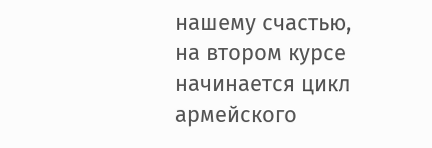нашему счастью, на втором курсе начинается цикл армейского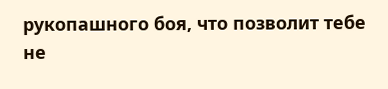рукопашного боя, что позволит тебе не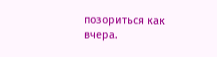позориться как вчера.